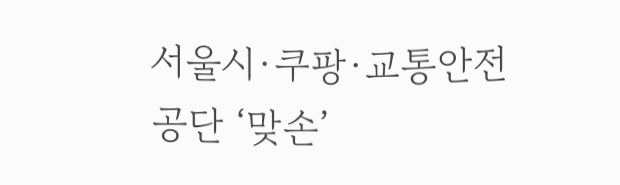서울시·쿠팡·교통안전공단 ‘맞손’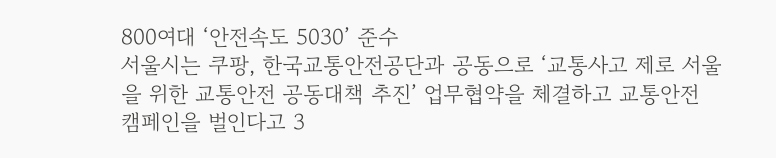800여대 ‘안전속도 5030’ 준수
서울시는 쿠팡, 한국교통안전공단과 공동으로 ‘교통사고 제로 서울을 위한 교통안전 공동대책 추진’ 업무협약을 체결하고 교통안전 캠페인을 벌인다고 3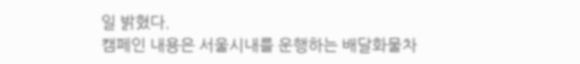일 밝혔다.
캠페인 내용은 서울시내를 운행하는 배달화물차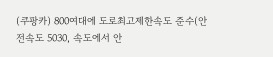(쿠팡카) 800여대에 도로최고제한속도 준수(안전속도 5030, 속도에서 안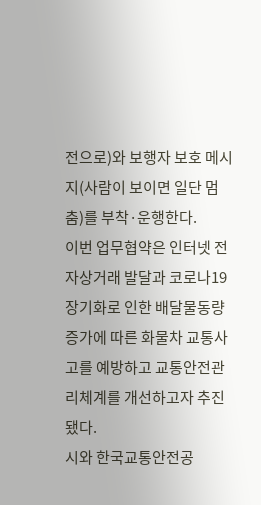전으로)와 보행자 보호 메시지(사람이 보이면 일단 멈춤)를 부착·운행한다.
이번 업무협약은 인터넷 전자상거래 발달과 코로나19 장기화로 인한 배달물동량 증가에 따른 화물차 교통사고를 예방하고 교통안전관리체계를 개선하고자 추진됐다.
시와 한국교통안전공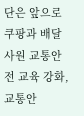단은 앞으로 쿠팡과 배달사원 교통안전 교육 강화, 교통안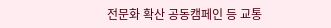전문화 확산 공동캠페인 등 교통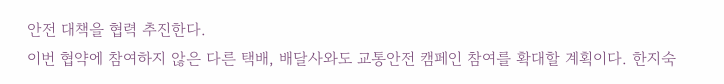안전 대책을 협력 추진한다.
이번 협약에 참여하지 않은 다른 택배, 배달사와도 교통안전 캠페인 참여를 확대할 계획이다. 한지숙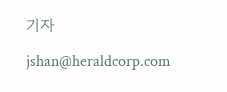기자
jshan@heraldcorp.com